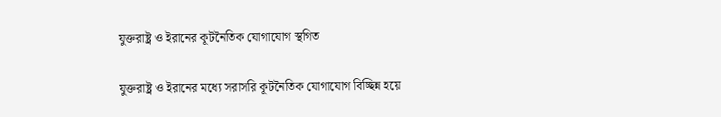যুক্তরাষ্ট্র ও ইরানের কূটনৈতিক যোগাযোগ স্থগিত

যুক্তরাষ্ট্র ও ইরানের মধ্যে সরাসরি কূটনৈতিক যোগাযোগ বিচ্ছিন্ন হয়ে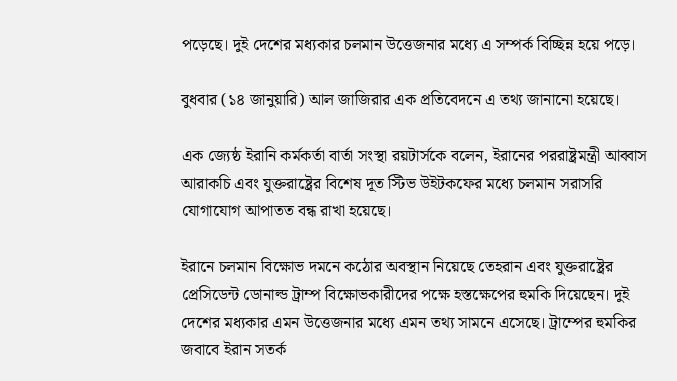পড়েছে। দুই দেশের মধ্যকার চলমান উত্তেজনার মধ্যে এ সম্পর্ক বিচ্ছিন্ন হয়ে পড়ে।

বুধবার (১৪ জানুয়ারি) আল জাজিরার এক প্রতিবেদনে এ তথ্য জানানো হয়েছে।

এক জ্যেষ্ঠ ইরানি কর্মকর্তা বার্তা সংস্থা রয়টার্সকে বলেন, ইরানের পররাষ্ট্রমন্ত্রী আব্বাস আরাকচি এবং যুক্তরাষ্ট্রের বিশেষ দূত স্টিভ উইটকফের মধ্যে চলমান সরাসরি যোগাযোগ আপাতত বন্ধ রাখা হয়েছে।

ইরানে চলমান বিক্ষোভ দমনে কঠোর অবস্থান নিয়েছে তেহরান এবং যুক্তরাষ্ট্রের প্রেসিডেন্ট ডোনাল্ড ট্রাম্প বিক্ষোভকারীদের পক্ষে হস্তক্ষেপের হুমকি দিয়েছেন। দুই দেশের মধ্যকার এমন উত্তেজনার মধ্যে এমন তথ্য সামনে এসেছে। ট্রাম্পের হুমকির জবাবে ইরান সতর্ক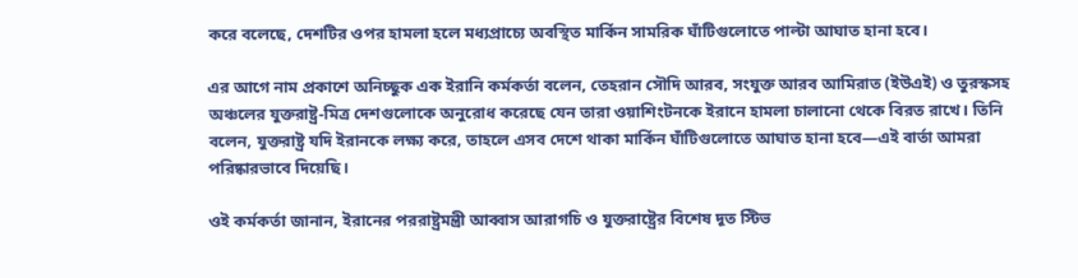করে বলেছে, দেশটির ওপর হামলা হলে মধ্যপ্রাচ্যে অবস্থিত মার্কিন সামরিক ঘাঁটিগুলোতে পাল্টা আঘাত হানা হবে।

এর আগে নাম প্রকাশে অনিচ্ছুক এক ইরানি কর্মকর্তা বলেন, তেহরান সৌদি আরব, সংযুক্ত আরব আমিরাত (ইউএই) ও তুরস্কসহ অঞ্চলের যুক্তরাষ্ট্র-মিত্র দেশগুলোকে অনুরোধ করেছে যেন তারা ওয়াশিংটনকে ইরানে হামলা চালানো থেকে বিরত রাখে। তিনি বলেন, যুক্তরাষ্ট্র যদি ইরানকে লক্ষ্য করে, তাহলে এসব দেশে থাকা মার্কিন ঘাঁটিগুলোতে আঘাত হানা হবে—এই বার্তা আমরা পরিষ্কারভাবে দিয়েছি।

ওই কর্মকর্তা জানান, ইরানের পররাষ্ট্রমন্ত্রী আব্বাস আরাগচি ও যুক্তরাষ্ট্রের বিশেষ দূত স্টিভ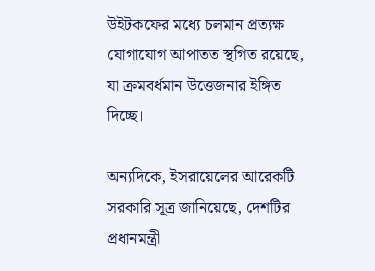উইটকফের মধ্যে চলমান প্রত্যক্ষ যোগাযোগ আপাতত স্থগিত রয়েছে, যা ক্রমবর্ধমান উত্তেজনার ইঙ্গিত দিচ্ছে।

অন্যদিকে, ইসরায়েলের আরেকটি সরকারি সূত্র জানিয়েছে, দেশটির প্রধানমন্ত্রী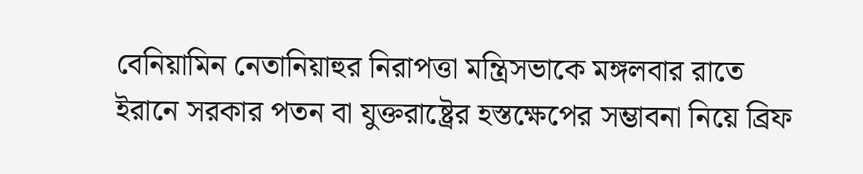বেনিয়ামিন নেতানিয়াহুর নিরাপত্তা মন্ত্রিসভাকে মঙ্গলবার রাতে ইরানে সরকার পতন বা যুক্তরাষ্ট্রের হস্তক্ষেপের সম্ভাবনা নিয়ে ব্রিফ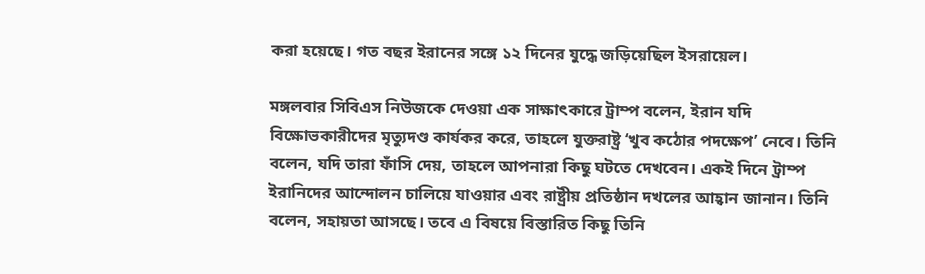করা হয়েছে। গত বছর ইরানের সঙ্গে ১২ দিনের যুদ্ধে জড়িয়েছিল ইসরায়েল।

মঙ্গলবার সিবিএস নিউজকে দেওয়া এক সাক্ষাৎকারে ট্রাম্প বলেন, ইরান যদি বিক্ষোভকারীদের মৃত্যুদণ্ড কার্যকর করে, তাহলে যুক্তরাষ্ট্র ‘খুব কঠোর পদক্ষেপ’ নেবে। তিনি বলেন, যদি তারা ফাঁসি দেয়, তাহলে আপনারা কিছু ঘটতে দেখবেন। একই দিনে ট্রাম্প ইরানিদের আন্দোলন চালিয়ে যাওয়ার এবং রাষ্ট্রীয় প্রতিষ্ঠান দখলের আহ্বান জানান। তিনি বলেন, সহায়তা আসছে। তবে এ বিষয়ে বিস্তারিত কিছু তিনি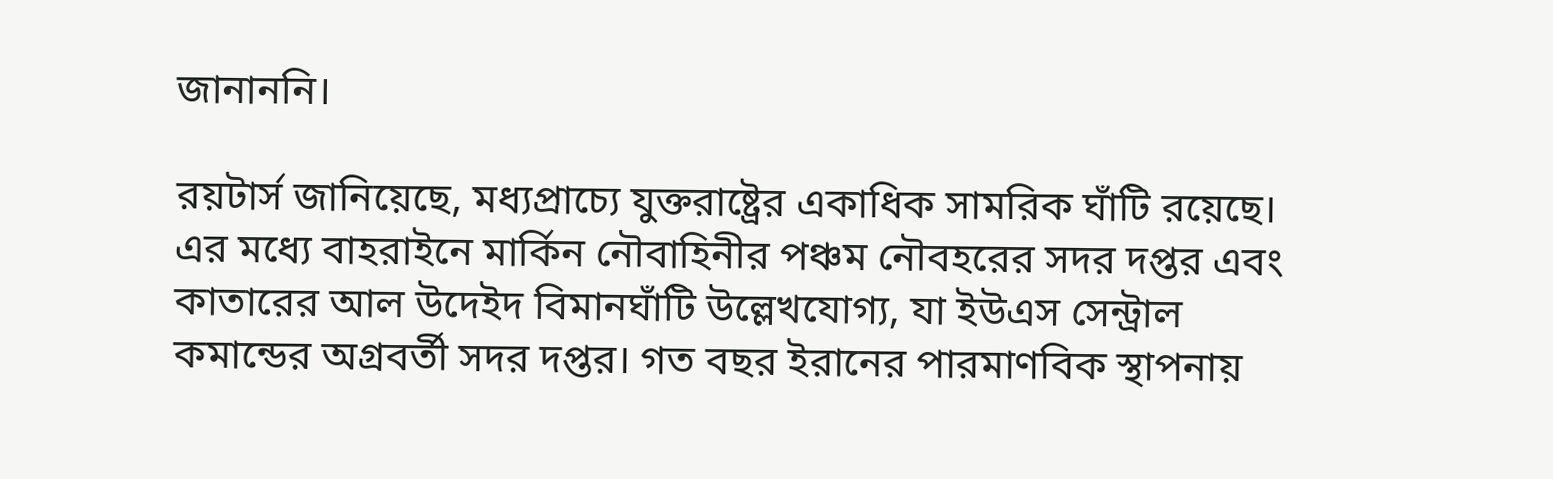জানাননি।

রয়টার্স জানিয়েছে, মধ্যপ্রাচ্যে যুক্তরাষ্ট্রের একাধিক সামরিক ঘাঁটি রয়েছে। এর মধ্যে বাহরাইনে মার্কিন নৌবাহিনীর পঞ্চম নৌবহরের সদর দপ্তর এবং কাতারের আল উদেইদ বিমানঘাঁটি উল্লেখযোগ্য, যা ইউএস সেন্ট্রাল কমান্ডের অগ্রবর্তী সদর দপ্তর। গত বছর ইরানের পারমাণবিক স্থাপনায়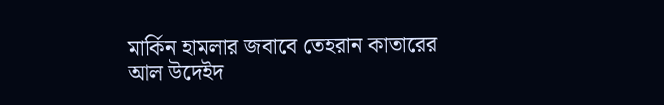মার্কিন হামলার জবাবে তেহরান কাতারের আল উদেইদ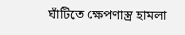ঘাঁটিতে ক্ষেপণাস্ত্র হামলা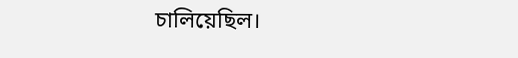চালিয়েছিল।